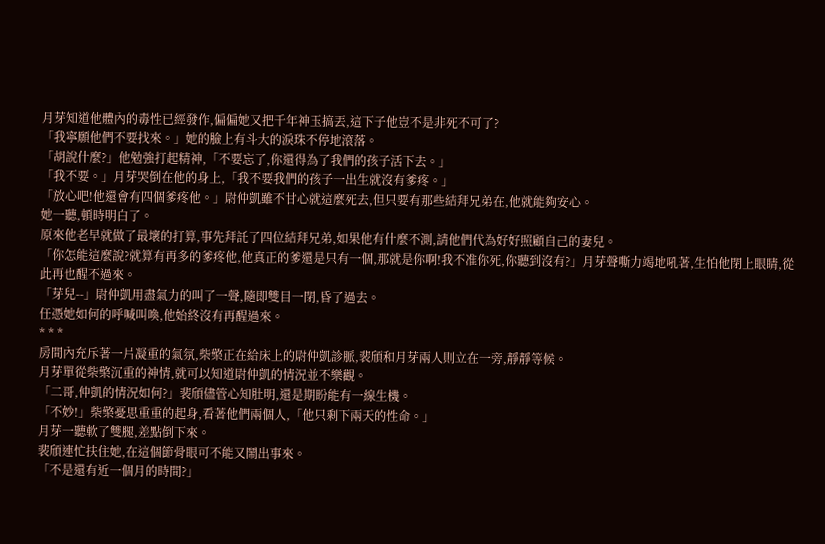月芽知道他體內的毒性已經發作,偏偏她又把千年神玉搞丟,這下子他豈不是非死不可了?
「我寧願他們不要找來。」她的臉上有斗大的淚珠不停地滾落。
「胡說什麼?」他勉強打起精神,「不要忘了,你還得為了我們的孩子活下去。」
「我不要。」月芽哭倒在他的身上,「我不要我們的孩子一出生就沒有爹疼。」
「放心吧!他還會有四個爹疼他。」尉仲凱雖不甘心就這麼死去,但只要有那些結拜兄弟在,他就能夠安心。
她一聽,頓時明白了。
原來他老早就做了最壞的打算,事先拜託了四位結拜兄弟,如果他有什麼不測,請他們代為好好照顧自己的妻兒。
「你怎能這麼說?就算有再多的爹疼他,他真正的爹還是只有一個,那就是你啊!我不准你死,你聽到沒有?」月芽聲嘶力竭地吼著,生怕他閉上眼睛,從此再也醒不過來。
「芽兒--」尉仲凱用盡氣力的叫了一聲,隨即雙目一閉,昏了過去。
任憑她如何的呼喊叫喚,他始終沒有再醒過來。
* * *
房間內充斥著一片凝重的氣氛,柴檠正在給床上的尉仲凱診脈,裴頎和月芽兩人則立在一旁,靜靜等候。
月芽單從柴檠沉重的神情,就可以知道尉仲凱的情況並不樂觀。
「二哥,仲凱的情況如何?」裴頎儘管心知肚明,還是期盼能有一線生機。
「不妙!」柴檠憂思重重的起身,看著他們兩個人,「他只剩下兩天的性命。」
月芽一聽軟了雙腿,差點倒下來。
裴頎連忙扶住她,在這個節骨眼可不能又鬧出事來。
「不是還有近一個月的時間?」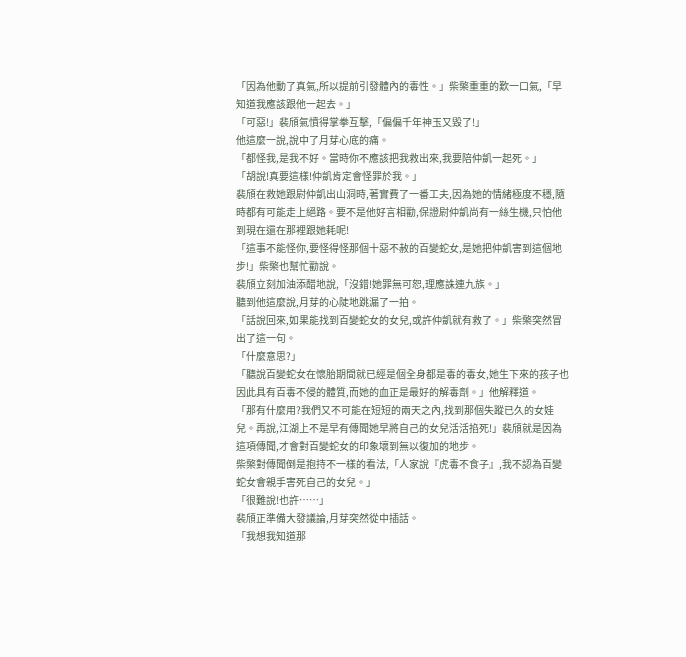「因為他動了真氣,所以提前引發體內的毒性。」柴檠重重的歎一口氣,「早知道我應該跟他一起去。」
「可惡!」裴頎氣憤得掌拳互擊,「偏偏千年神玉又毀了!」
他這麼一說,說中了月芽心底的痛。
「都怪我,是我不好。當時你不應該把我救出來,我要陪仲凱一起死。」
「胡說!真要這樣!仲凱肯定會怪罪於我。」
裴頎在救她跟尉仲凱出山洞時,著實費了一番工夫,因為她的情緒極度不穩,隨時都有可能走上絕路。要不是他好言相勸,保證尉仲凱尚有一絲生機,只怕他到現在還在那裡跟她耗呢!
「這事不能怪你,要怪得怪那個十惡不赦的百變蛇女,是她把仲凱害到這個地步!」柴檠也幫忙勸說。
裴頎立刻加油添醋地說,「沒錯!她罪無可恕,理應誅連九族。」
聽到他這麼說,月芽的心陡地跳漏了一拍。
「話說回來,如果能找到百變蛇女的女兒,或許仲凱就有救了。」柴檠突然冒出了這一句。
「什麼意思?」
「聽說百變蛇女在懷胎期間就已經是個全身都是毒的毒女,她生下來的孩子也因此具有百毒不侵的體質,而她的血正是最好的解毒劑。」他解釋道。
「那有什麼用?我們又不可能在短短的兩天之內,找到那個失蹤已久的女娃兒。再說,江湖上不是早有傳聞她早將自己的女兒活活掐死!」裴頎就是因為這項傳聞,才會對百變蛇女的印象壞到無以復加的地步。
柴檠對傳聞倒是抱持不一樣的看法,「人家說『虎毒不食子』,我不認為百變蛇女會親手害死自己的女兒。」
「很難說!也許……」
裴頎正準備大發議論,月芽突然從中插話。
「我想我知道那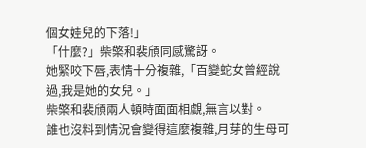個女娃兒的下落!」
「什麼?」柴檠和裴頎同感驚訝。
她緊咬下唇,表情十分複雜,「百變蛇女曾經說過,我是她的女兒。」
柴檠和裴頎兩人頓時面面相覷,無言以對。
誰也沒料到情況會變得這麼複雜,月芽的生母可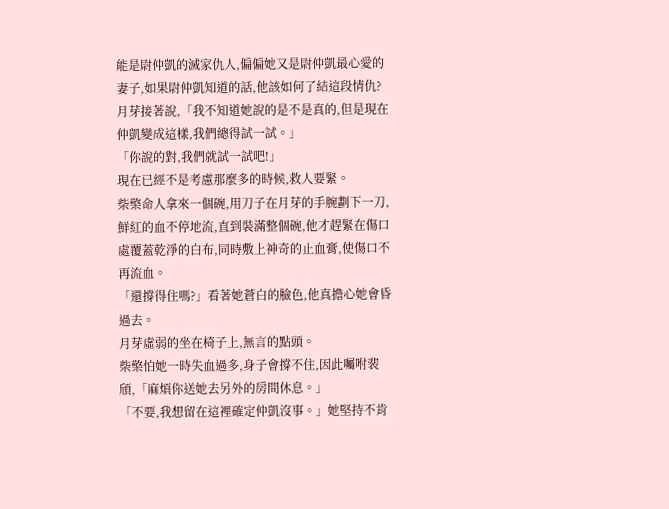能是尉仲凱的滅家仇人,偏偏她又是尉仲凱最心愛的妻子,如果尉仲凱知道的話,他該如何了結這段情仇?
月芽接著說,「我不知道她說的是不是真的,但是現在仲凱變成這樣,我們總得試一試。」
「你說的對,我們就試一試吧!」
現在已經不是考慮那麼多的時候,救人要緊。
柴檠命人拿來一個碗,用刀子在月芽的手腕劃下一刀,鮮紅的血不停地流,直到裝滿整個碗,他才趕緊在傷口處覆蓋乾淨的白布,同時敷上神奇的止血膏,使傷口不再流血。
「還撐得住嗎?」看著她蒼白的臉色,他真擔心她會昏過去。
月芽虛弱的坐在椅子上,無言的點頭。
柴檠怕她一時失血過多,身子會撐不住,因此囑咐裴頎,「麻煩你送她去另外的房間休息。」
「不要,我想留在這裡確定仲凱沒事。」她堅持不肯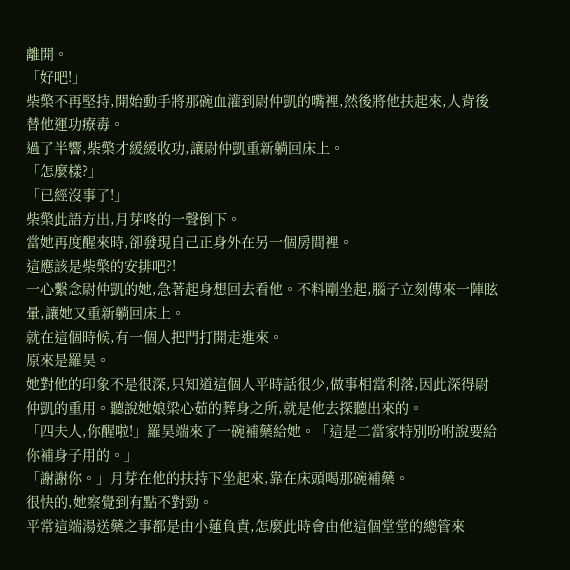離開。
「好吧!」
柴檠不再堅持,開始動手將那碗血灌到尉仲凱的嘴裡,然後將他扶起來,人背後替他運功療毒。
過了半響,柴檠才緩緩收功,讓尉仲凱重新躺回床上。
「怎麼樣?」
「已經沒事了!」
柴檠此語方出,月芽咚的一聲倒下。
當她再度醒來時,卻發現自己正身外在另一個房間裡。
這應該是柴檠的安排吧?!
一心繫念尉仲凱的她,急著起身想回去看他。不料剛坐起,腦子立刻傳來一陣眩暈,讓她又重新躺回床上。
就在這個時候,有一個人把門打開走進來。
原來是羅昊。
她對他的印象不是很深,只知道這個人平時話很少,做事相當利落,因此深得尉仲凱的重用。聽說她娘梁心茹的葬身之所,就是他去探聽出來的。
「四夫人,你醒啦!」羅昊端來了一碗補藥給她。「這是二當家特別吩咐說要給你補身子用的。」
「謝謝你。」月芽在他的扶持下坐起來,靠在床頭喝那碗補藥。
很快的,她察覺到有點不對勁。
平常這端湯送藥之事都是由小蓮負責,怎麼此時會由他這個堂堂的總管來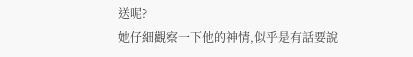送呢?
她仔細觀察一下他的神情,似乎是有話要說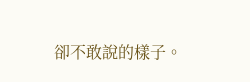卻不敢說的樣子。